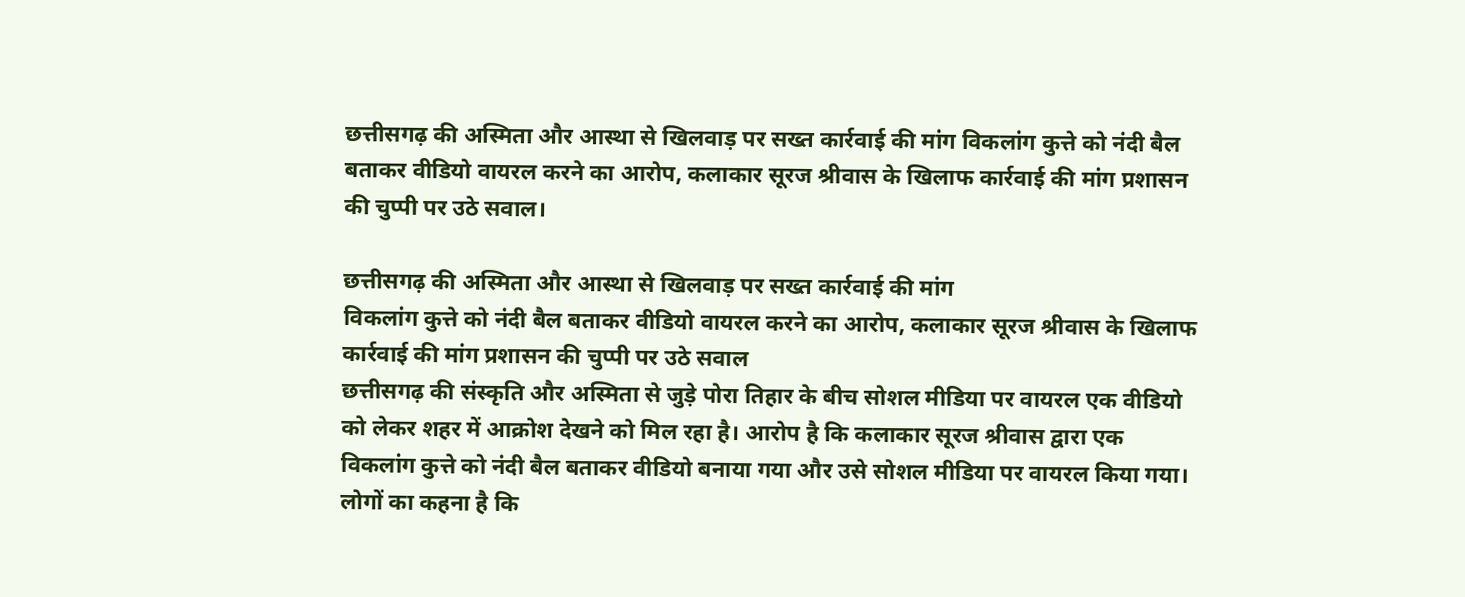छत्तीसगढ़ की अस्मिता और आस्था से खिलवाड़ पर सख्त कार्रवाई की मांग विकलांग कुत्ते को नंदी बैल बताकर वीडियो वायरल करने का आरोप, कलाकार सूरज श्रीवास के खिलाफ कार्रवाई की मांग प्रशासन की चुप्पी पर उठे सवाल।

छत्तीसगढ़ की अस्मिता और आस्था से खिलवाड़ पर सख्त कार्रवाई की मांग
विकलांग कुत्ते को नंदी बैल बताकर वीडियो वायरल करने का आरोप, कलाकार सूरज श्रीवास के खिलाफ कार्रवाई की मांग प्रशासन की चुप्पी पर उठे सवाल
छत्तीसगढ़ की संस्कृति और अस्मिता से जुड़े पोरा तिहार के बीच सोशल मीडिया पर वायरल एक वीडियो को लेकर शहर में आक्रोश देखने को मिल रहा है। आरोप है कि कलाकार सूरज श्रीवास द्वारा एक विकलांग कुत्ते को नंदी बैल बताकर वीडियो बनाया गया और उसे सोशल मीडिया पर वायरल किया गया। लोगों का कहना है कि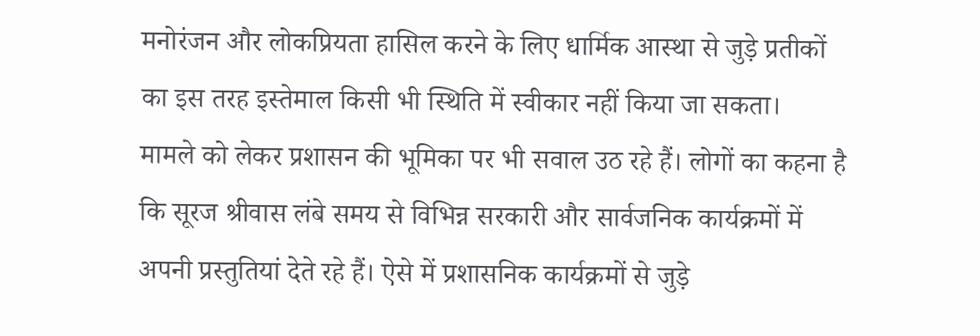मनोरंजन और लोकप्रियता हासिल करने के लिए धार्मिक आस्था से जुड़े प्रतीकों का इस तरह इस्तेमाल किसी भी स्थिति में स्वीकार नहीं किया जा सकता।
मामले को लेकर प्रशासन की भूमिका पर भी सवाल उठ रहे हैं। लोगों का कहना है कि सूरज श्रीवास लंबे समय से विभिन्न सरकारी और सार्वजनिक कार्यक्रमों में अपनी प्रस्तुतियां देते रहे हैं। ऐसे में प्रशासनिक कार्यक्रमों से जुड़े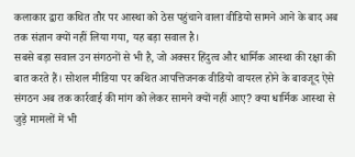कलाकार द्वारा कथित तौर पर आस्था को ठेस पहुंचाने वाला वीडियो सामने आने के बाद अब तक संज्ञान क्यों नहीं लिया गया, यह बड़ा सवाल है।
सबसे बड़ा सवाल उन संगठनों से भी है, जो अक्सर हिंदुत्व और धार्मिक आस्था की रक्षा की बात करते हैं। सोशल मीडिया पर कथित आपत्तिजनक वीडियो वायरल होने के बावजूद ऐसे संगठन अब तक कार्रवाई की मांग को लेकर सामने क्यों नहीं आए? क्या धार्मिक आस्था से जुड़े मामलों में भी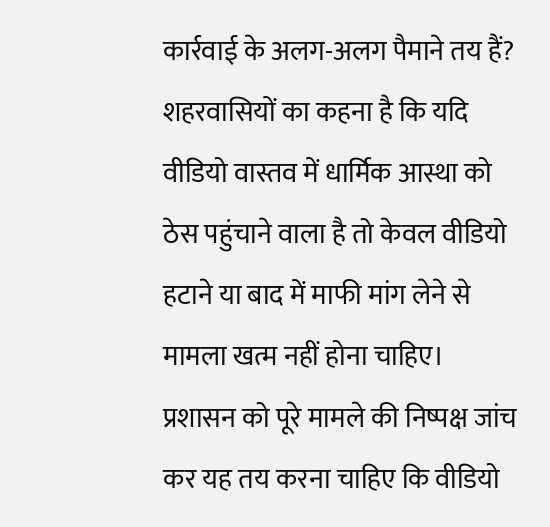कार्रवाई के अलग-अलग पैमाने तय हैं?
शहरवासियों का कहना है कि यदि वीडियो वास्तव में धार्मिक आस्था को ठेस पहुंचाने वाला है तो केवल वीडियो हटाने या बाद में माफी मांग लेने से मामला खत्म नहीं होना चाहिए। प्रशासन को पूरे मामले की निष्पक्ष जांच कर यह तय करना चाहिए कि वीडियो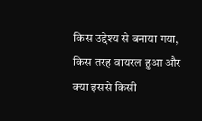किस उद्देश्य से बनाया गया, किस तरह वायरल हुआ और क्या इससे किसी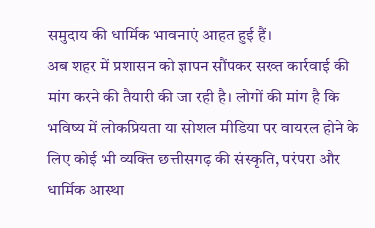समुदाय की धार्मिक भावनाएं आहत हुई हैं।
अब शहर में प्रशासन को ज्ञापन सौंपकर सख्त कार्रवाई की मांग करने की तैयारी की जा रही है। लोगों की मांग है कि भविष्य में लोकप्रियता या सोशल मीडिया पर वायरल होने के लिए कोई भी व्यक्ति छत्तीसगढ़ की संस्कृति, परंपरा और धार्मिक आस्था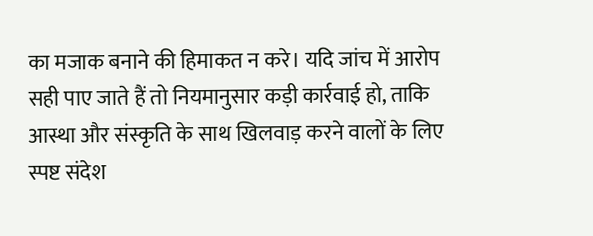का मजाक बनाने की हिमाकत न करे। यदि जांच में आरोप सही पाए जाते हैं तो नियमानुसार कड़ी कार्रवाई हो, ताकि आस्था और संस्कृति के साथ खिलवाड़ करने वालों के लिए स्पष्ट संदेश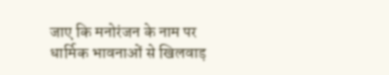जाए कि मनोरंजन के नाम पर धार्मिक भावनाओं से खिलवाड़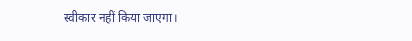स्वीकार नहीं किया जाएगा।